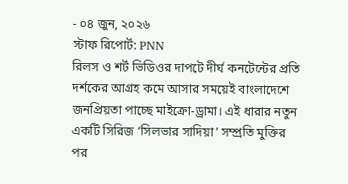- ০৪ জুন, ২০২৬
স্টাফ রিপোর্ট: PNN
রিলস ও শর্ট ভিডিওর দাপটে দীর্ঘ কনটেন্টের প্রতি দর্শকের আগ্রহ কমে আসার সময়েই বাংলাদেশে জনপ্রিয়তা পাচ্ছে মাইক্রো-ড্রামা। এই ধারার নতুন একটি সিরিজ ‘সিলভার সাদিয়া’ সম্প্রতি মুক্তির পর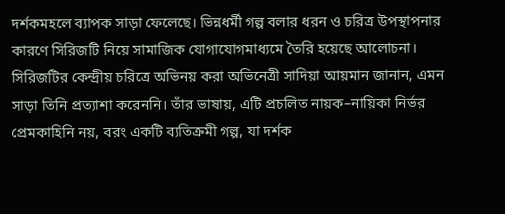দর্শকমহলে ব্যাপক সাড়া ফেলেছে। ভিন্নধর্মী গল্প বলার ধরন ও চরিত্র উপস্থাপনার কারণে সিরিজটি নিয়ে সামাজিক যোগাযোগমাধ্যমে তৈরি হয়েছে আলোচনা।
সিরিজটির কেন্দ্রীয় চরিত্রে অভিনয় করা অভিনেত্রী সাদিয়া আয়মান জানান, এমন সাড়া তিনি প্রত্যাশা করেননি। তাঁর ভাষায়, এটি প্রচলিত নায়ক–নায়িকা নির্ভর প্রেমকাহিনি নয়, বরং একটি ব্যতিক্রমী গল্প, যা দর্শক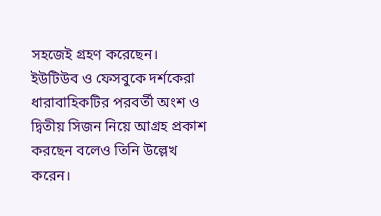সহজেই গ্রহণ করেছেন। ইউটিউব ও ফেসবুকে দর্শকেরা ধারাবাহিকটির পরবর্তী অংশ ও দ্বিতীয় সিজন নিয়ে আগ্রহ প্রকাশ করছেন বলেও তিনি উল্লেখ করেন।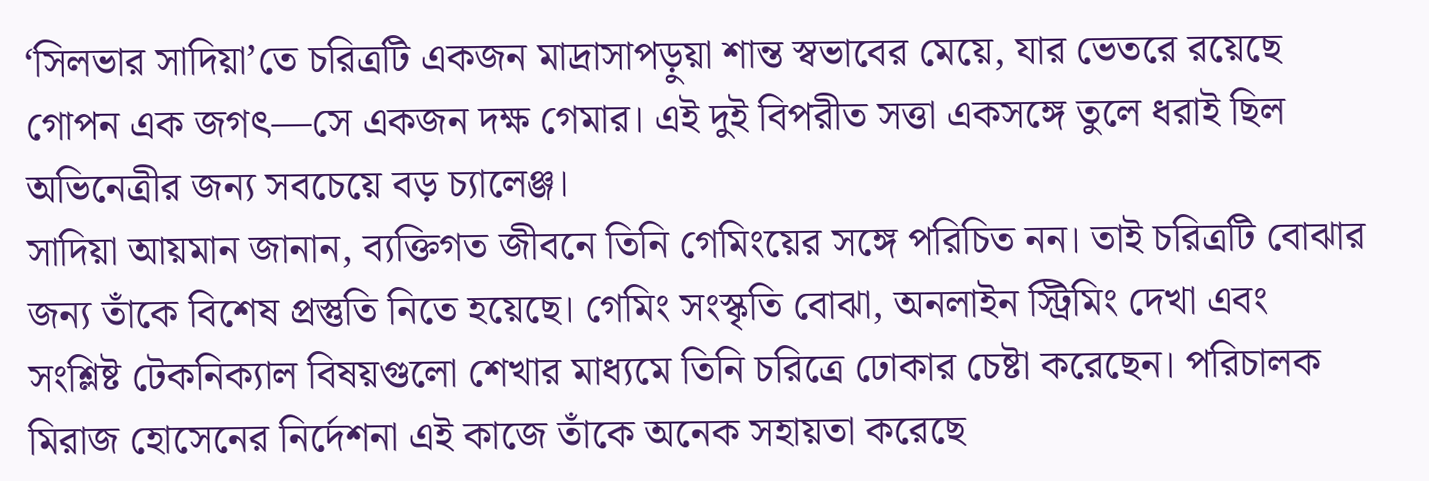‘সিলভার সাদিয়া’তে চরিত্রটি একজন মাদ্রাসাপড়ুয়া শান্ত স্বভাবের মেয়ে, যার ভেতরে রয়েছে গোপন এক জগৎ—সে একজন দক্ষ গেমার। এই দুই বিপরীত সত্তা একসঙ্গে তুলে ধরাই ছিল অভিনেত্রীর জন্য সবচেয়ে বড় চ্যালেঞ্জ।
সাদিয়া আয়মান জানান, ব্যক্তিগত জীবনে তিনি গেমিংয়ের সঙ্গে পরিচিত নন। তাই চরিত্রটি বোঝার জন্য তাঁকে বিশেষ প্রস্তুতি নিতে হয়েছে। গেমিং সংস্কৃতি বোঝা, অনলাইন স্ট্রিমিং দেখা এবং সংশ্লিষ্ট টেকনিক্যাল বিষয়গুলো শেখার মাধ্যমে তিনি চরিত্রে ঢোকার চেষ্টা করেছেন। পরিচালক মিরাজ হোসেনের নির্দেশনা এই কাজে তাঁকে অনেক সহায়তা করেছে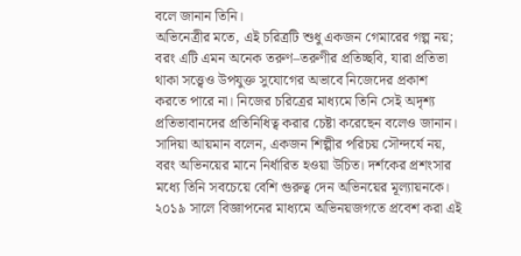বলে জানান তিনি।
অভিনেত্রীর মতে, এই চরিত্রটি শুধু একজন গেমারের গল্প নয়; বরং এটি এমন অনেক তরুণ–তরুণীর প্রতিচ্ছবি, যারা প্রতিভা থাকা সত্ত্বেও উপযুক্ত সুযোগের অভাবে নিজেদের প্রকাশ করতে পারে না। নিজের চরিত্রের মাধ্যমে তিনি সেই অদৃশ্য প্রতিভাবানদের প্রতিনিধিত্ব করার চেষ্টা করেছেন বলেও জানান।
সাদিয়া আয়মান বলেন, একজন শিল্পীর পরিচয় সৌন্দর্যে নয়, বরং অভিনয়ের মানে নির্ধারিত হওয়া উচিত। দর্শকের প্রশংসার মধ্যে তিনি সবচেয়ে বেশি গুরুত্ব দেন অভিনয়ের মূল্যায়নকে।
২০১৯ সালে বিজ্ঞাপনের মাধ্যমে অভিনয়জগতে প্রবেশ করা এই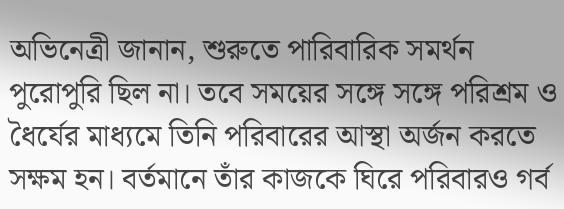অভিনেত্রী জানান, শুরুতে পারিবারিক সমর্থন পুরোপুরি ছিল না। তবে সময়ের সঙ্গে সঙ্গে পরিশ্রম ও ধৈর্যের মাধ্যমে তিনি পরিবারের আস্থা অর্জন করতে সক্ষম হন। বর্তমানে তাঁর কাজকে ঘিরে পরিবারও গর্ব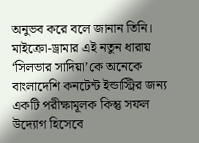অনুভব করে বলে জানান তিনি।
মাইক্রো-ড্রামার এই নতুন ধারায় ‘সিলভার সাদিয়া’কে অনেকে বাংলাদেশি কনটেন্ট ইন্ডাস্ট্রির জন্য একটি পরীক্ষামূলক কিন্তু সফল উদ্যোগ হিসেবে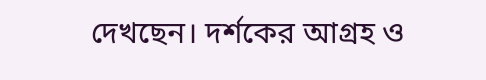দেখছেন। দর্শকের আগ্রহ ও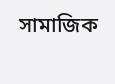সামাজিক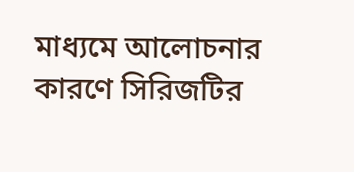মাধ্যমে আলোচনার কারণে সিরিজটির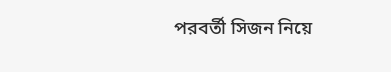পরবর্তী সিজন নিয়ে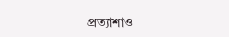প্রত্যাশাও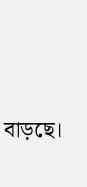বাড়ছে।